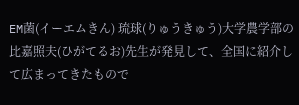EM菌(イーエムきん) 琉球(りゅうきゅう)大学農学部の比嘉照夫(ひがてるお)先生が発見して、全国に紹介して広まってきたもので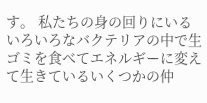す。 私たちの身の回りにいるいろいろなバクテリアの中で生ゴミを食べてエネルギーに変えて生きているいくつかの仲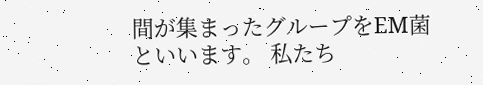間が集まったグループをEM菌といいます。 私たち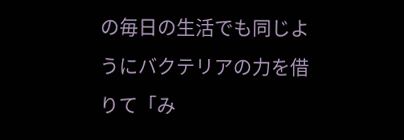の毎日の生活でも同じようにバクテリアの力を借りて「み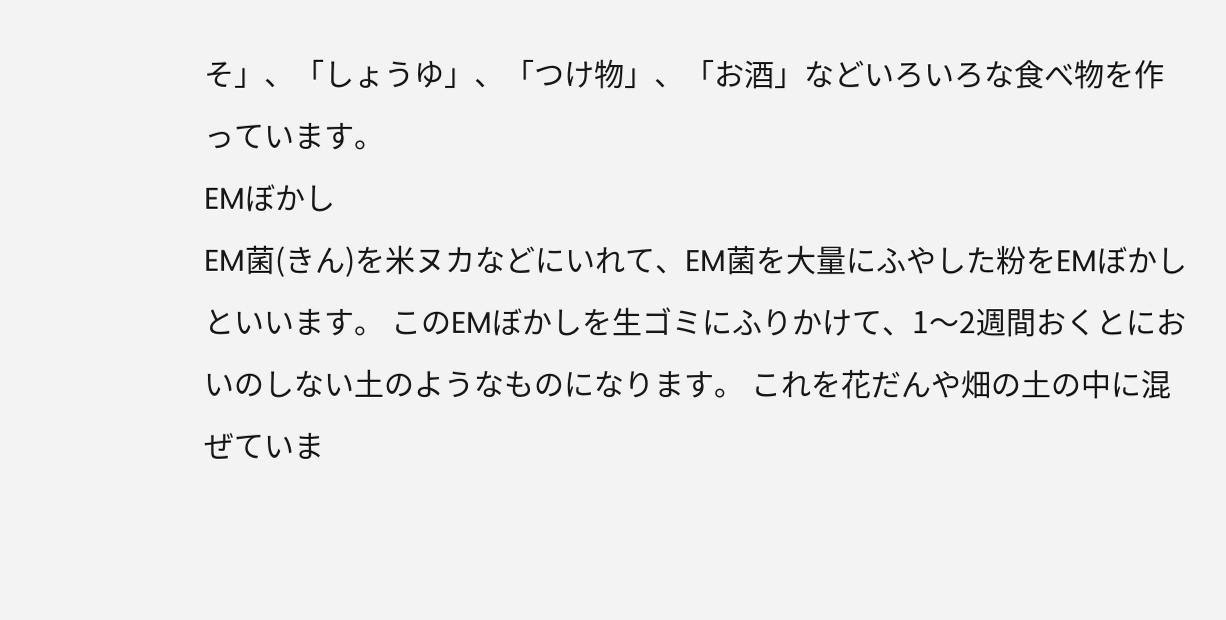そ」、「しょうゆ」、「つけ物」、「お酒」などいろいろな食べ物を作っています。
EMぼかし
EM菌(きん)を米ヌカなどにいれて、EM菌を大量にふやした粉をEMぼかしといいます。 このEMぼかしを生ゴミにふりかけて、1〜2週間おくとにおいのしない土のようなものになります。 これを花だんや畑の土の中に混ぜていま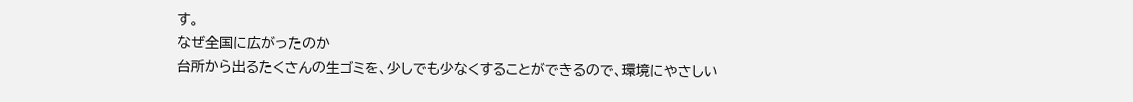す。
なぜ全国に広がったのか
台所から出るたくさんの生ゴミを、少しでも少なくすることができるので、環境にやさしい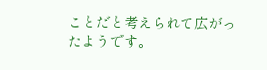ことだと考えられて広がったようです。